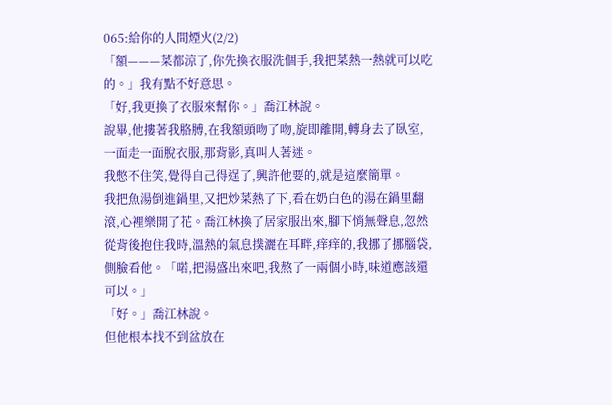065:給你的人間煙火(2/2)
「額———菜都涼了,你先換衣服洗個手,我把菜熱一熱就可以吃的。」我有點不好意思。
「好,我更換了衣服來幫你。」喬江林說。
說畢,他摟著我胳膊,在我額頭吻了吻,旋即離開,轉身去了臥室,一面走一面脫衣服,那背影,真叫人著迷。
我憋不住笑,覺得自己得逞了,興許他要的,就是這麼簡單。
我把魚湯倒進鍋里,又把炒菜熱了下,看在奶白色的湯在鍋里翻滾,心裡樂開了花。喬江林換了居家服出來,腳下悄無聲息,忽然從背後抱住我時,溫熱的氣息撲灑在耳畔,痒痒的,我挪了挪腦袋,側臉看他。「喏,把湯盛出來吧,我熬了一兩個小時,味道應該還可以。」
「好。」喬江林說。
但他根本找不到盆放在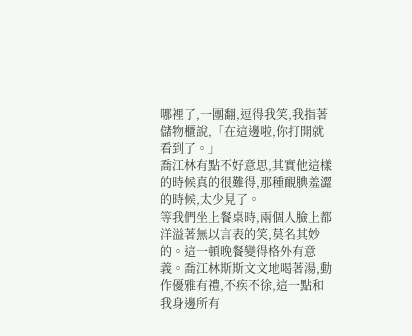哪裡了,一團翻,逗得我笑,我指著儲物櫃說,「在這邊啦,你打開就看到了。」
喬江林有點不好意思,其實他這樣的時候真的很難得,那種靦腆羞澀的時候,太少見了。
等我們坐上餐桌時,兩個人臉上都洋溢著無以言表的笑,莫名其妙的。這一頓晚餐變得格外有意義。喬江林斯斯文文地喝著湯,動作優雅有禮,不疾不徐,這一點和我身邊所有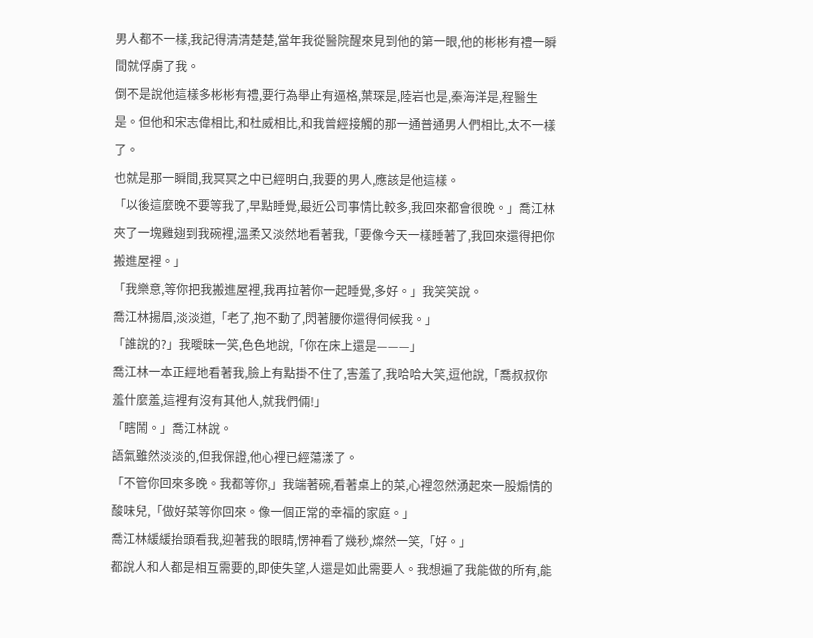男人都不一樣,我記得清清楚楚,當年我從醫院醒來見到他的第一眼,他的彬彬有禮一瞬間就俘虜了我。
倒不是說他這樣多彬彬有禮,要行為舉止有逼格,葉琛是,陸岩也是,秦海洋是,程醫生是。但他和宋志偉相比,和杜威相比,和我曾經接觸的那一通普通男人們相比,太不一樣了。
也就是那一瞬間,我冥冥之中已經明白,我要的男人,應該是他這樣。
「以後這麼晚不要等我了,早點睡覺,最近公司事情比較多,我回來都會很晚。」喬江林夾了一塊雞翅到我碗裡,溫柔又淡然地看著我,「要像今天一樣睡著了,我回來還得把你搬進屋裡。」
「我樂意,等你把我搬進屋裡,我再拉著你一起睡覺,多好。」我笑笑說。
喬江林揚眉,淡淡道,「老了,抱不動了,閃著腰你還得伺候我。」
「誰說的?」我曖昧一笑,色色地說,「你在床上還是———」
喬江林一本正經地看著我,臉上有點掛不住了,害羞了,我哈哈大笑,逗他說,「喬叔叔你羞什麼羞,這裡有沒有其他人,就我們倆!」
「瞎鬧。」喬江林說。
語氣雖然淡淡的,但我保證,他心裡已經蕩漾了。
「不管你回來多晚。我都等你,」我端著碗,看著桌上的菜,心裡忽然湧起來一股煽情的酸味兒,「做好菜等你回來。像一個正常的幸福的家庭。」
喬江林緩緩抬頭看我,迎著我的眼睛,愣神看了幾秒,燦然一笑,「好。」
都說人和人都是相互需要的,即使失望,人還是如此需要人。我想遍了我能做的所有,能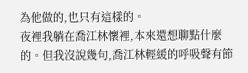為他做的,也只有這樣的。
夜裡我躺在喬江林懷裡,本來還想聊點什麼的。但我沒說幾句,喬江林輕緩的呼吸聲有節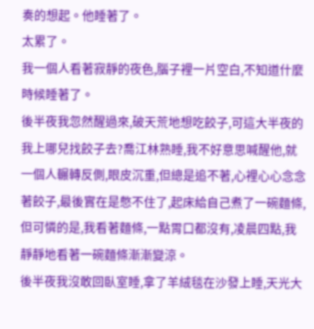奏的想起。他睡著了。
太累了。
我一個人看著寂靜的夜色,腦子裡一片空白,不知道什麼時候睡著了。
後半夜我忽然醒過來,破天荒地想吃餃子,可這大半夜的我上哪兒找餃子去?喬江林熟睡,我不好意思喊醒他,就一個人輾轉反側,眼皮沉重,但總是追不著,心裡心心念念著餃子,最後實在是憋不住了,起床給自己煮了一碗麵條,但可憐的是,我看著麵條,一點胃口都沒有,凌晨四點,我靜靜地看著一碗麵條漸漸變涼。
後半夜我沒敢回臥室睡,拿了羊絨毯在沙發上睡,天光大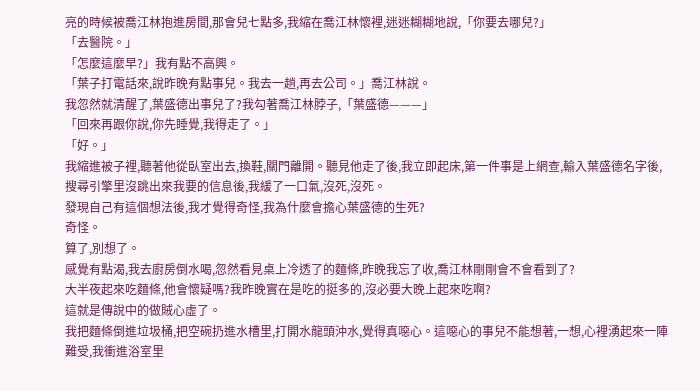亮的時候被喬江林抱進房間,那會兒七點多,我縮在喬江林懷裡,迷迷糊糊地說,「你要去哪兒?」
「去醫院。」
「怎麼這麼早?」我有點不高興。
「葉子打電話來,說昨晚有點事兒。我去一趟,再去公司。」喬江林說。
我忽然就清醒了,葉盛德出事兒了?我勾著喬江林脖子,「葉盛德———」
「回來再跟你說,你先睡覺,我得走了。」
「好。」
我縮進被子裡,聽著他從臥室出去,換鞋,關門離開。聽見他走了後,我立即起床,第一件事是上網查,輸入葉盛德名字後,搜尋引擎里沒跳出來我要的信息後,我緩了一口氣,沒死,沒死。
發現自己有這個想法後,我才覺得奇怪,我為什麼會擔心葉盛德的生死?
奇怪。
算了,別想了。
感覺有點渴,我去廚房倒水喝,忽然看見桌上冷透了的麵條,昨晚我忘了收,喬江林剛剛會不會看到了?
大半夜起來吃麵條,他會懷疑嗎?我昨晚實在是吃的挺多的,沒必要大晚上起來吃啊?
這就是傳說中的做賊心虛了。
我把麵條倒進垃圾桶,把空碗扔進水槽里,打開水龍頭沖水,覺得真噁心。這噁心的事兒不能想著,一想,心裡湧起來一陣難受,我衝進浴室里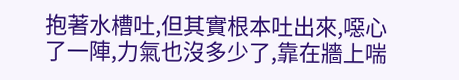抱著水槽吐,但其實根本吐出來,噁心了一陣,力氣也沒多少了,靠在牆上喘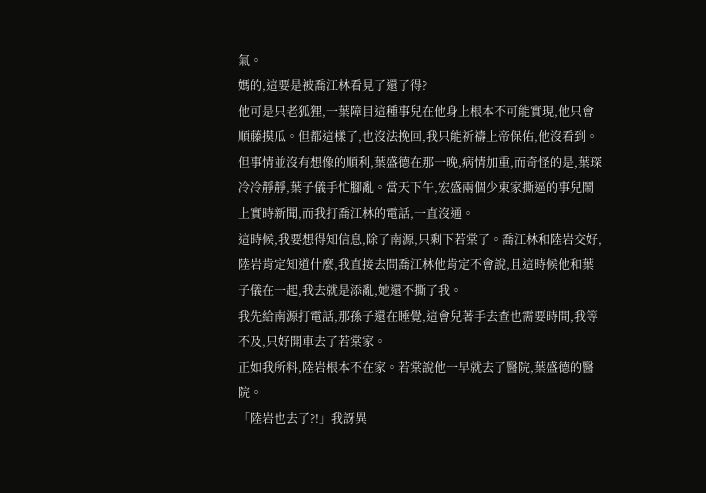氣。
媽的,這要是被喬江林看見了還了得?
他可是只老狐狸,一葉障目這種事兒在他身上根本不可能實現,他只會順藤摸瓜。但都這樣了,也沒法挽回,我只能祈禱上帝保佑,他沒看到。
但事情並沒有想像的順利,葉盛德在那一晚,病情加重,而奇怪的是,葉琛冷冷靜靜,葉子儀手忙腳亂。當天下午,宏盛兩個少東家撕逼的事兒鬧上實時新聞,而我打喬江林的電話,一直沒通。
這時候,我要想得知信息,除了南源,只剩下若棠了。喬江林和陸岩交好,陸岩肯定知道什麼,我直接去問喬江林他肯定不會說,且這時候他和葉子儀在一起,我去就是添亂,她還不撕了我。
我先給南源打電話,那孫子還在睡覺,這會兒著手去查也需要時間,我等不及,只好開車去了若棠家。
正如我所料,陸岩根本不在家。若棠說他一早就去了醫院,葉盛德的醫院。
「陸岩也去了?!」我訝異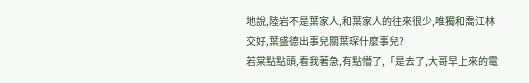地說,陸岩不是葉家人,和葉家人的往來很少,唯獨和喬江林交好,葉盛德出事兒關葉琛什麼事兒?
若棠點點頭,看我著急,有點懵了,「是去了,大哥早上來的電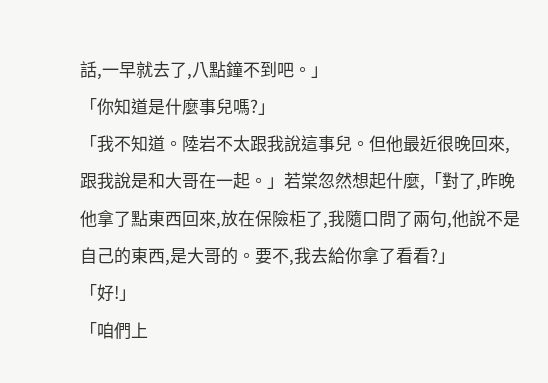話,一早就去了,八點鐘不到吧。」
「你知道是什麼事兒嗎?」
「我不知道。陸岩不太跟我說這事兒。但他最近很晚回來,跟我說是和大哥在一起。」若棠忽然想起什麼,「對了,昨晚他拿了點東西回來,放在保險柜了,我隨口問了兩句,他說不是自己的東西,是大哥的。要不,我去給你拿了看看?」
「好!」
「咱們上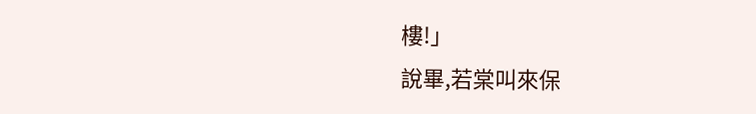樓!」
說畢,若棠叫來保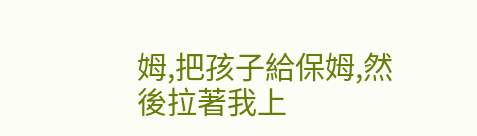姆,把孩子給保姆,然後拉著我上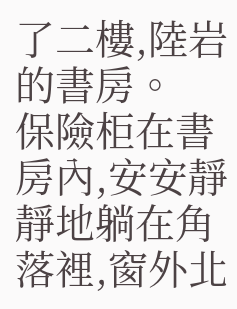了二樓,陸岩的書房。
保險柜在書房內,安安靜靜地躺在角落裡,窗外北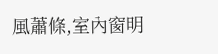風蕭條,室內窗明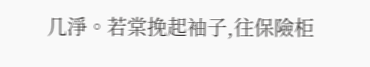几淨。若棠挽起袖子,往保險柜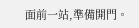面前一站,準備開門。